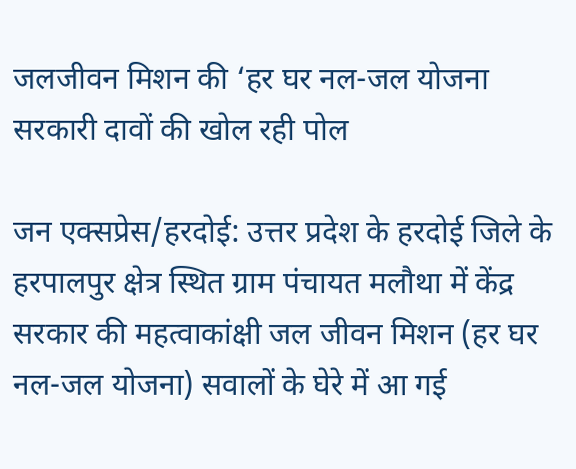जलजीवन मिशन की ‘हर घर नल-जल योजना सरकारी दावों की खोल रही पोल

जन एक्सप्रेस/हरदोई: उत्तर प्रदेश के हरदोई जिले के हरपालपुर क्षेत्र स्थित ग्राम पंचायत मलौथा में केंद्र सरकार की महत्वाकांक्षी जल जीवन मिशन (हर घर नल-जल योजना) सवालों के घेरे में आ गई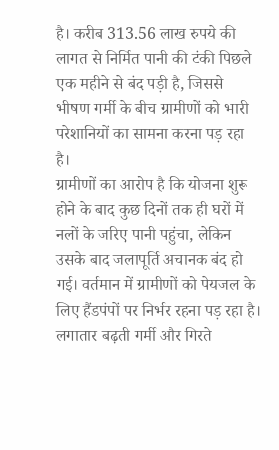है। करीब 313.56 लाख रुपये की लागत से निर्मित पानी की टंकी पिछले एक महीने से बंद पड़ी है, जिससे भीषण गर्मी के बीच ग्रामीणों को भारी परेशानियों का सामना करना पड़ रहा है।
ग्रामीणों का आरोप है कि योजना शुरू होने के बाद कुछ दिनों तक ही घरों में नलों के जरिए पानी पहुंचा, लेकिन उसके बाद जलापूर्ति अचानक बंद हो गई। वर्तमान में ग्रामीणों को पेयजल के लिए हैंडपंपों पर निर्भर रहना पड़ रहा है। लगातार बढ़ती गर्मी और गिरते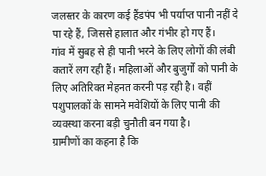जलस्तर के कारण कई हैंडपंप भी पर्याप्त पानी नहीं दे पा रहे हैं, जिससे हालात और गंभीर हो गए हैं।
गांव में सुबह से ही पानी भरने के लिए लोगों की लंबी कतारें लग रही हैं। महिलाओं और बुजुर्गों को पानी के लिए अतिरिक्त मेहनत करनी पड़ रही है। वहीं पशुपालकों के सामने मवेशियों के लिए पानी की व्यवस्था करना बड़ी चुनौती बन गया है।
ग्रामीणों का कहना है कि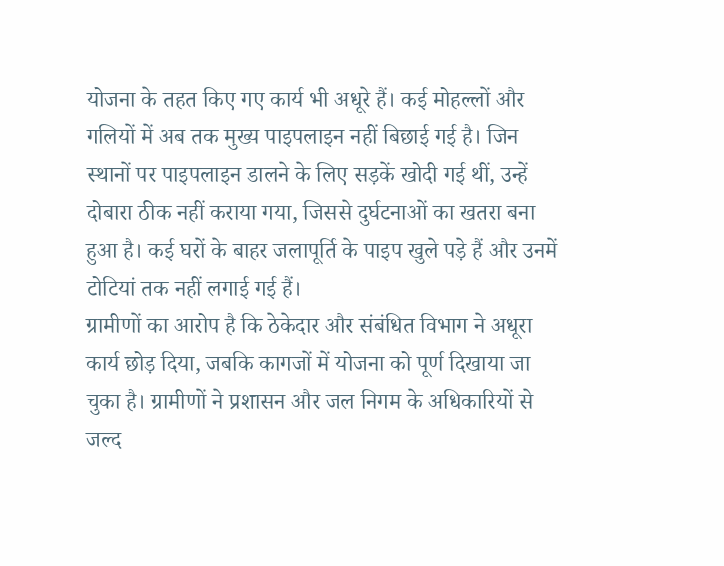योजना के तहत किए गए कार्य भी अधूरे हैं। कई मोहल्लों और गलियों में अब तक मुख्य पाइपलाइन नहीं बिछाई गई है। जिन स्थानों पर पाइपलाइन डालने के लिए सड़कें खोदी गई थीं, उन्हें दोबारा ठीक नहीं कराया गया, जिससे दुर्घटनाओं का खतरा बना हुआ है। कई घरों के बाहर जलापूर्ति के पाइप खुले पड़े हैं और उनमें टोटियां तक नहीं लगाई गई हैं।
ग्रामीणों का आरोप है कि ठेकेदार और संबंधित विभाग ने अधूरा कार्य छोड़ दिया, जबकि कागजों में योजना को पूर्ण दिखाया जा चुका है। ग्रामीणों ने प्रशासन और जल निगम के अधिकारियों से जल्द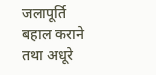जलापूर्ति बहाल कराने तथा अधूरे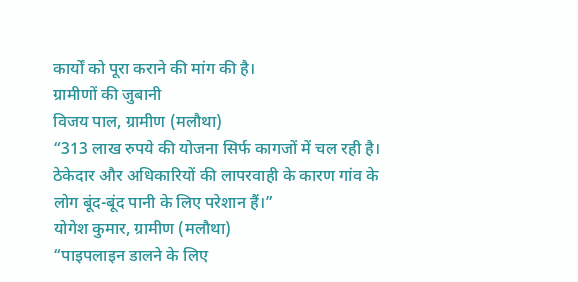कार्यों को पूरा कराने की मांग की है।
ग्रामीणों की जुबानी
विजय पाल, ग्रामीण (मलौथा)
“313 लाख रुपये की योजना सिर्फ कागजों में चल रही है। ठेकेदार और अधिकारियों की लापरवाही के कारण गांव के लोग बूंद-बूंद पानी के लिए परेशान हैं।”
योगेश कुमार, ग्रामीण (मलौथा)
“पाइपलाइन डालने के लिए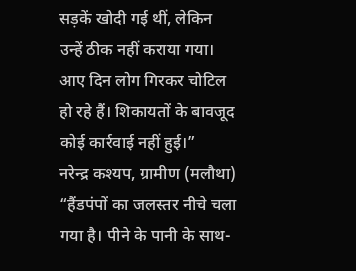सड़कें खोदी गई थीं, लेकिन उन्हें ठीक नहीं कराया गया। आए दिन लोग गिरकर चोटिल हो रहे हैं। शिकायतों के बावजूद कोई कार्रवाई नहीं हुई।”
नरेन्द्र कश्यप, ग्रामीण (मलौथा)
“हैंडपंपों का जलस्तर नीचे चला गया है। पीने के पानी के साथ-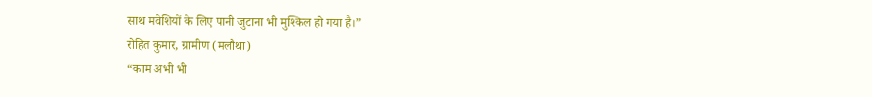साथ मवेशियों के लिए पानी जुटाना भी मुश्किल हो गया है।”
रोहित कुमार, ग्रामीण (मलौथा)
“काम अभी भी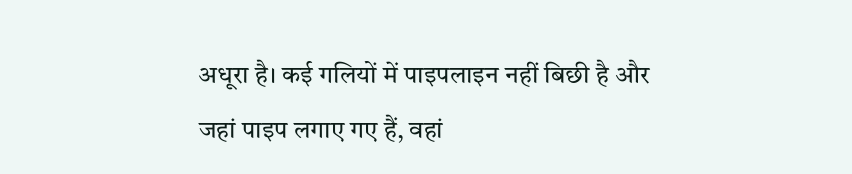अधूरा है। कई गलियों में पाइपलाइन नहीं बिछी है और जहां पाइप लगाए गए हैं, वहां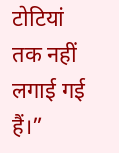टोटियां तक नहीं लगाई गई हैं।”